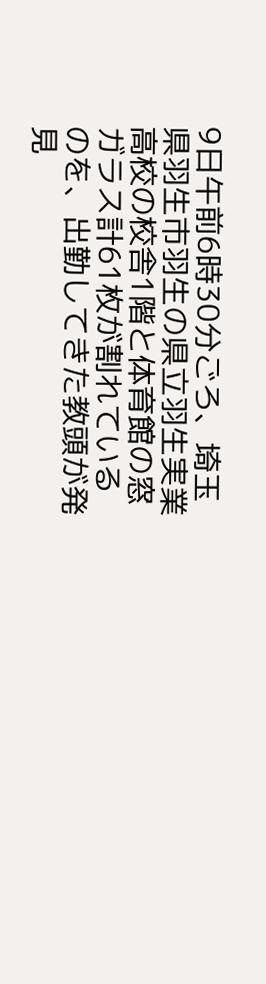9日午前6時30分ごろ、埼玉県羽生市羽生の県立羽生実業高校の校舎1階と体育館の窓ガラス計61枚が割れているのを、出勤してきた教頭が発見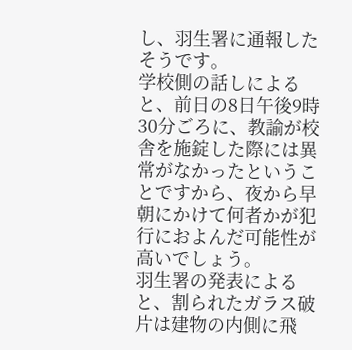し、羽生署に通報したそうです。
学校側の話しによると、前日の8日午後9時30分ごろに、教諭が校舎を施錠した際には異常がなかったということですから、夜から早朝にかけて何者かが犯行におよんだ可能性が高いでしょう。
羽生署の発表によると、割られたガラス破片は建物の内側に飛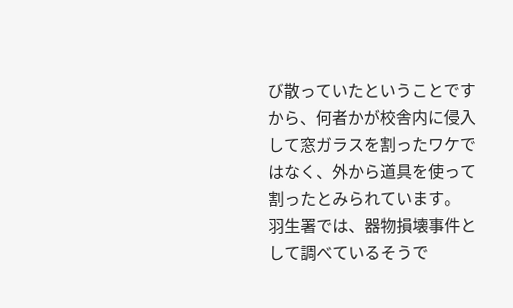び散っていたということですから、何者かが校舎内に侵入して窓ガラスを割ったワケではなく、外から道具を使って割ったとみられています。
羽生署では、器物損壊事件として調べているそうで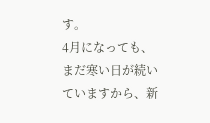す。
4月になっても、まだ寒い日が続いていますから、新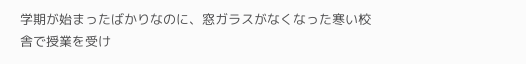学期が始まったばかりなのに、窓ガラスがなくなった寒い校舎で授業を受け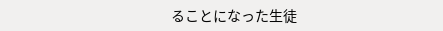ることになった生徒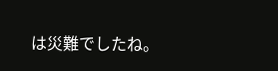は災難でしたね。